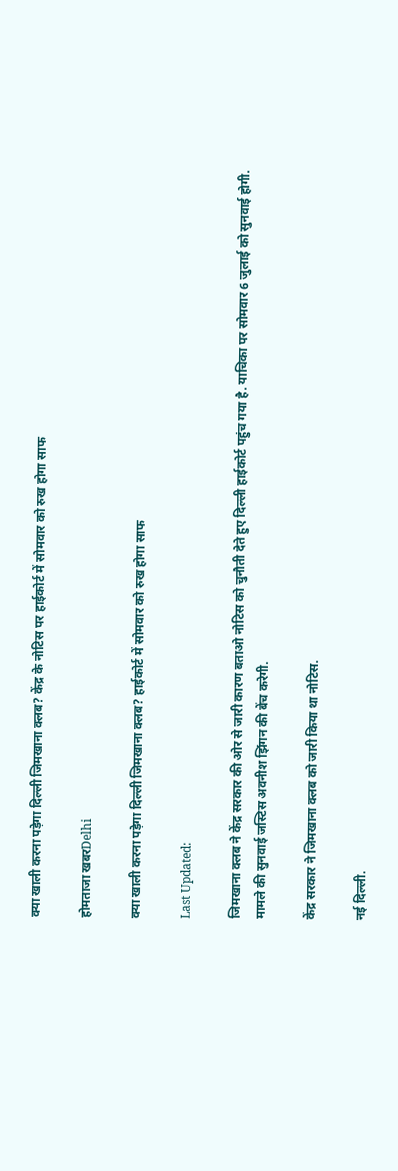क्या खाली करना पड़ेगा दिल्ली जिमखाना क्लब? केंद्र के नोटिस पर हाईकोर्ट में सोमवार को रुख होगा साफ

होमताजा खबरDelhi

क्या खाली करना पड़ेगा दिल्ली जिमखाना क्लब? हाईकोर्ट में सोमवार को रुख होगा साफ

Last Updated:

जिमखाना क्लब ने केंद्र सरकार की ओर से जारी कारण बताओ नोटिस को चुनौती देते हुए दिल्ली हाईकोर्ट पहुंच गया है. याचिका पर सोमवार 6 जुलाई को सुनवाई होगी. मामले की सुनवाई जस्टिस अवनीश झिंगन की बेंच करेगी.

केंद्र सरकार ने जिमखाना क्लब को जारी किया था नोटिस.

नई दिल्ली.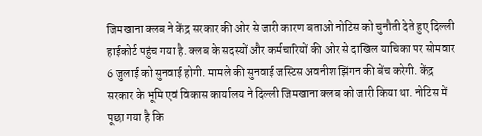जिमखाना क्लब ने केंद्र सरकार की ओर से जारी कारण बताओ नोटिस को चुनौती देते हुए दिल्ली हाईकोर्ट पहुंच गया है. क्लब के सदस्यों और कर्मचारियों की ओर से दाखिल याचिका पर सोमवार 6 जुलाई को सुनवाई होगी. मामले की सुनवाई जस्टिस अवनीश झिंगन की बेंच करेगी. केंद्र सरकार के भूमि एवं विकास कार्यालय ने दिल्ली जिमखाना क्लब को जारी किया था. नोटिस में पूछा गया है कि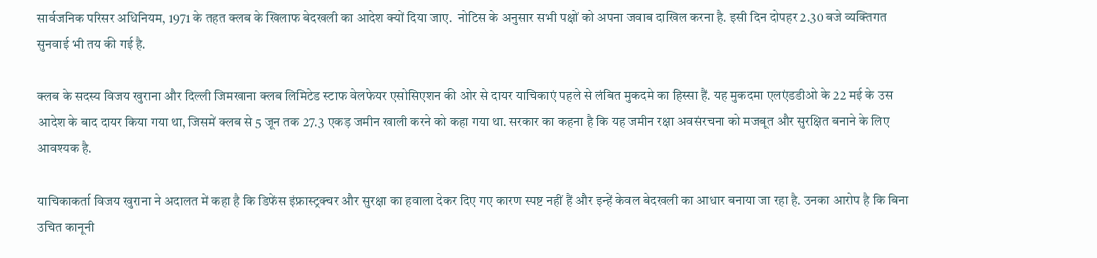सार्वजनिक परिसर अधिनियम, 1971 के तहत क्लब के खिलाफ बेदखली का आदेश क्यों दिया जाए.  नोटिस के अनुसार सभी पक्षों को अपना जवाब दाखिल करना है. इसी दिन दोपहर 2.30 बजे व्यक्तिगत सुनवाई भी तय की गई है.

क्लब के सदस्य विजय खुराना और दिल्ली जिमखाना क्लब लिमिटेड स्टाफ वेलफेयर एसोसिएशन की ओर से दायर याचिकाएं पहले से लंबित मुकदमे का हिस्सा हैं. यह मुकदमा एलएंडडीओ के 22 मई के उस आदेश के बाद दायर किया गया था, जिसमें क्लब से 5 जून तक 27.3 एकड़ जमीन खाली करने को कहा गया था. सरकार का कहना है कि यह जमीन रक्षा अवसंरचना को मजबूत और सुरक्षित बनाने के लिए आवश्यक है.

याचिकाकर्ता विजय खुराना ने अदालत में कहा है कि डिफेंस इंफ्रास्‍ट्रक्‍चर और सुरक्षा का हवाला देकर दिए गए कारण स्पष्ट नहीं हैं और इन्हें केवल बेदखली का आधार बनाया जा रहा है. उनका आरोप है कि बिना उचित कानूनी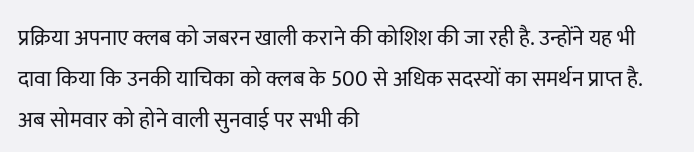प्रक्रिया अपनाए क्लब को जबरन खाली कराने की कोशिश की जा रही है. उन्होंने यह भी दावा किया कि उनकी याचिका को क्लब के 500 से अधिक सदस्यों का समर्थन प्राप्त है. अब सोमवार को होने वाली सुनवाई पर सभी की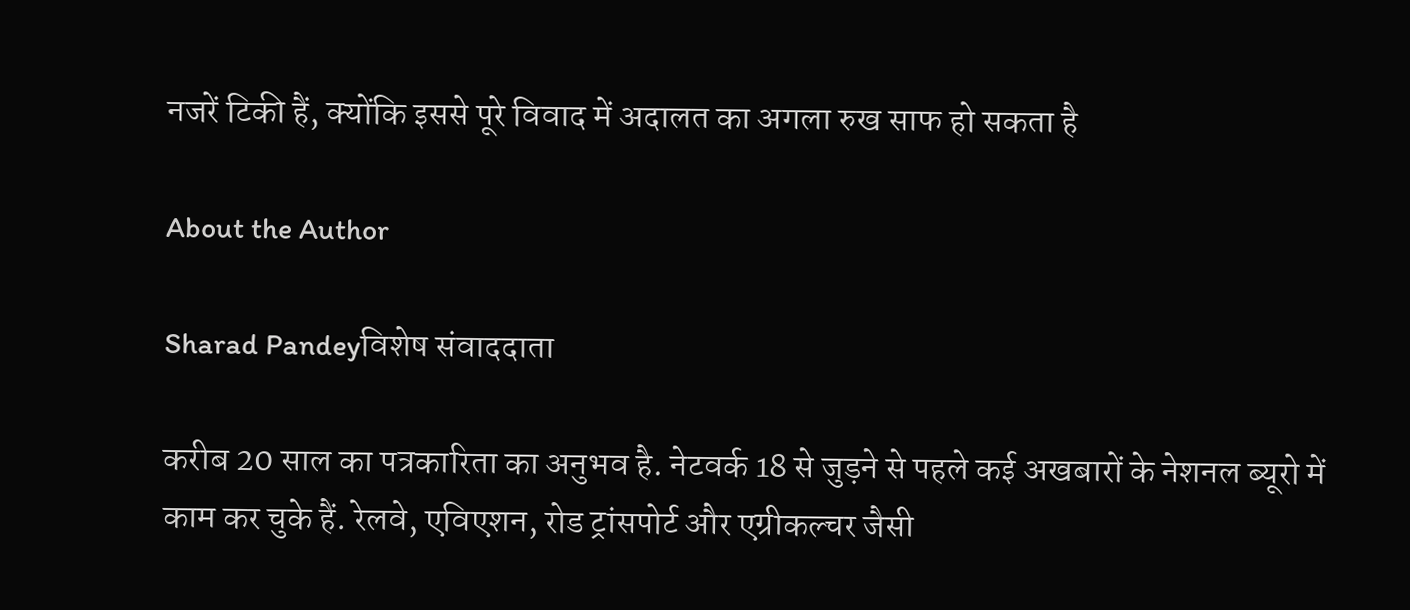नजरें टिकी हैं, क्योंकि इससे पूरे विवाद में अदालत का अगला रुख साफ हो सकता है

About the Author

Sharad Pandeyविशेष संवाददाता

करीब 20 साल का पत्रकारिता का अनुभव है. नेटवर्क 18 से जुड़ने से पहले कई अखबारों के नेशनल ब्‍यूरो में काम कर चुके हैं. रेलवे, एविएशन, रोड ट्रांसपोर्ट और एग्रीकल्चर जैसी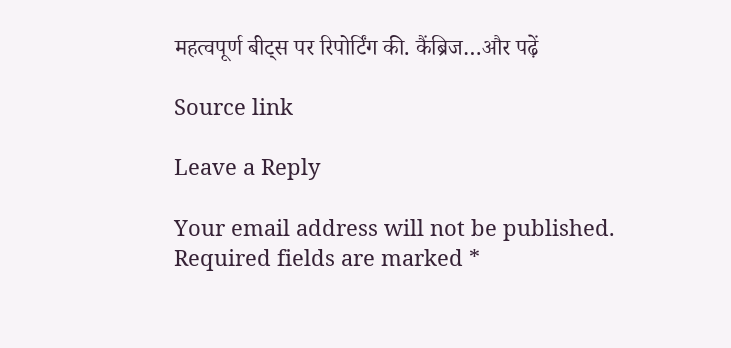महत्वपूर्ण बीट्स पर रिपोर्टिंग की. कैंब्रिज…और पढ़ें

Source link

Leave a Reply

Your email address will not be published. Required fields are marked *